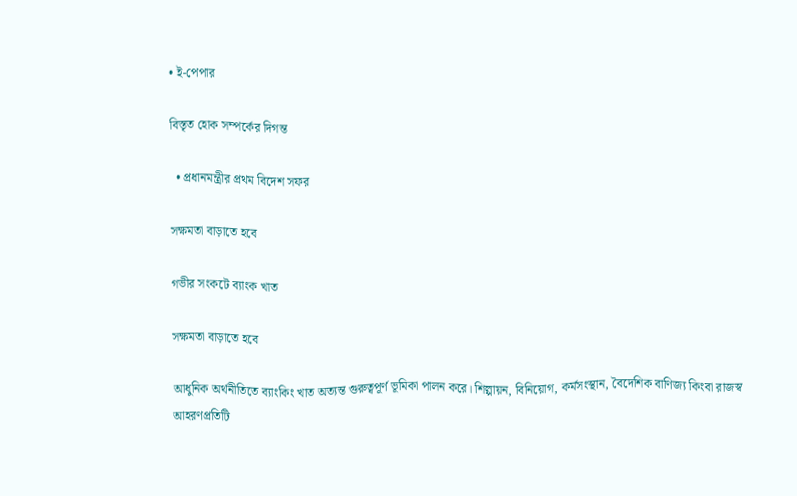• ই-পেপার

বিস্তৃত হোক সম্পর্কের দিগন্ত

  • প্রধানমন্ত্রীর প্রথম বিদেশ সফর

সক্ষমতা বাড়াতে হবে

গভীর সংকটে ব্যাংক খাত

সক্ষমতা বাড়াতে হবে

আধুনিক অর্থনীতিতে ব্যাংকিং খাত অত্যন্ত গুরুত্বপূর্ণ ভূমিকা পালন করে। শিল্পায়ন, বিনিয়োগ, কর্মসংস্থান, বৈদেশিক বাণিজ্য কিংবা রাজস্ব আহরণপ্রতিটি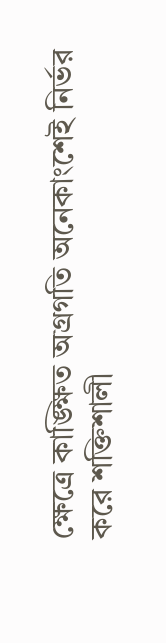ক্ষেত্রে কাঙ্ক্ষিত অগ্রগতি অনেকাংশেই নির্ভর করে শক্তিশালী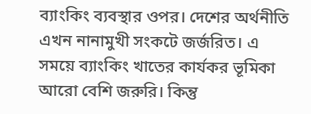ব্যাংকিং ব্যবস্থার ওপর। দেশের অর্থনীতি এখন নানামুখী সংকটে জর্জরিত। এ সময়ে ব্যাংকিং খাতের কার্যকর ভূমিকা আরো বেশি জরুরি। কিন্তু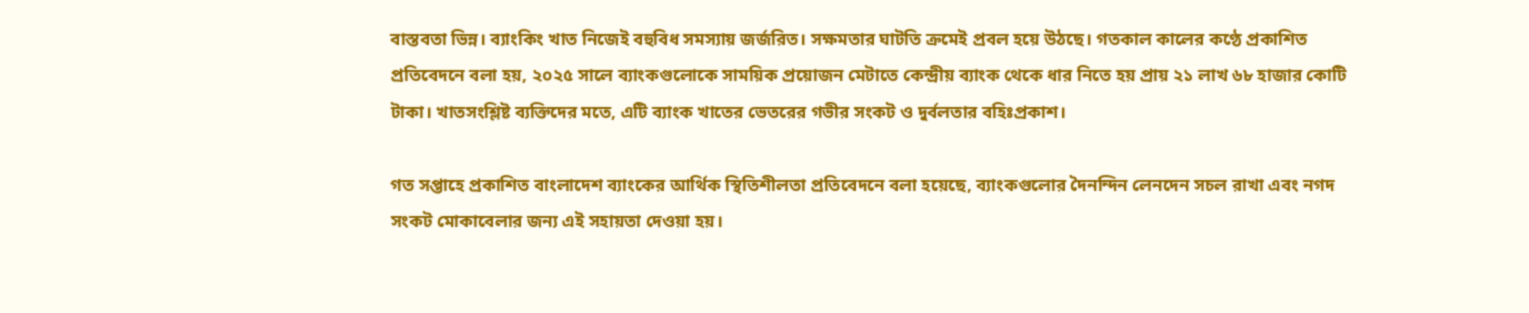বাস্তবতা ভিন্ন। ব্যাংকিং খাত নিজেই বহুবিধ সমস্যায় জর্জরিত। সক্ষমতার ঘাটতি ক্রমেই প্রবল হয়ে উঠছে। গতকাল কালের কণ্ঠে প্রকাশিত প্রতিবেদনে বলা হয়, ২০২৫ সালে ব্যাংকগুলোকে সাময়িক প্রয়োজন মেটাতে কেন্দ্রীয় ব্যাংক থেকে ধার নিতে হয় প্রায় ২১ লাখ ৬৮ হাজার কোটি টাকা। খাতসংশ্লিষ্ট ব্যক্তিদের মতে, এটি ব্যাংক খাতের ভেতরের গভীর সংকট ও দুর্বলতার বহিঃপ্রকাশ।

গত সপ্তাহে প্রকাশিত বাংলাদেশ ব্যাংকের আর্থিক স্থিতিশীলতা প্রতিবেদনে বলা হয়েছে, ব্যাংকগুলোর দৈনন্দিন লেনদেন সচল রাখা এবং নগদ সংকট মোকাবেলার জন্য এই সহায়তা দেওয়া হয়।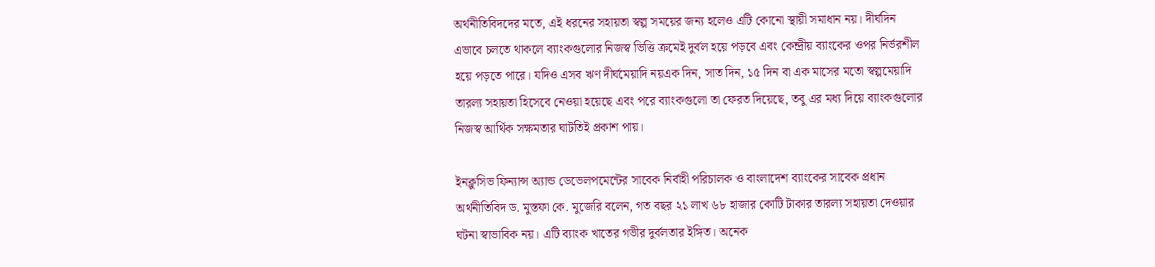অর্থনীতিবিদদের মতে, এই ধরনের সহায়তা স্বল্প সময়ের জন্য হলেও এটি কোনো স্থায়ী সমাধান নয়। দীর্ঘদিন এভাবে চলতে থাকলে ব্যাংকগুলোর নিজস্ব ভিত্তি ক্রমেই দুর্বল হয়ে পড়বে এবং কেন্দ্রীয় ব্যাংকের ওপর নির্ভরশীল হয়ে পড়তে পারে। যদিও এসব ঋণ দীর্ঘমেয়াদি নয়এক দিন, সাত দিন, ১৫ দিন বা এক মাসের মতো স্বল্পমেয়াদি তারল্য সহায়তা হিসেবে নেওয়া হয়েছে এবং পরে ব্যাংকগুলো তা ফেরত দিয়েছে, তবু এর মধ্য দিয়ে ব্যাংকগুলোর নিজস্ব আর্থিক সক্ষমতার ঘাটতিই প্রকাশ পায়।

ইনক্লুসিভ ফিন্যান্স অ্যান্ড ডেভেলপমেন্টের সাবেক নির্বাহী পরিচালক ও বাংলাদেশ ব্যাংকের সাবেক প্রধান অর্থনীতিবিদ ড. মুস্তফা কে. মুজেরি বলেন, গত বছর ২১ লাখ ৬৮ হাজার কোটি টাকার তারল্য সহায়তা দেওয়ার ঘটনা স্বাভাবিক নয়। এটি ব্যাংক খাতের গভীর দুর্বলতার ইঙ্গিত। অনেক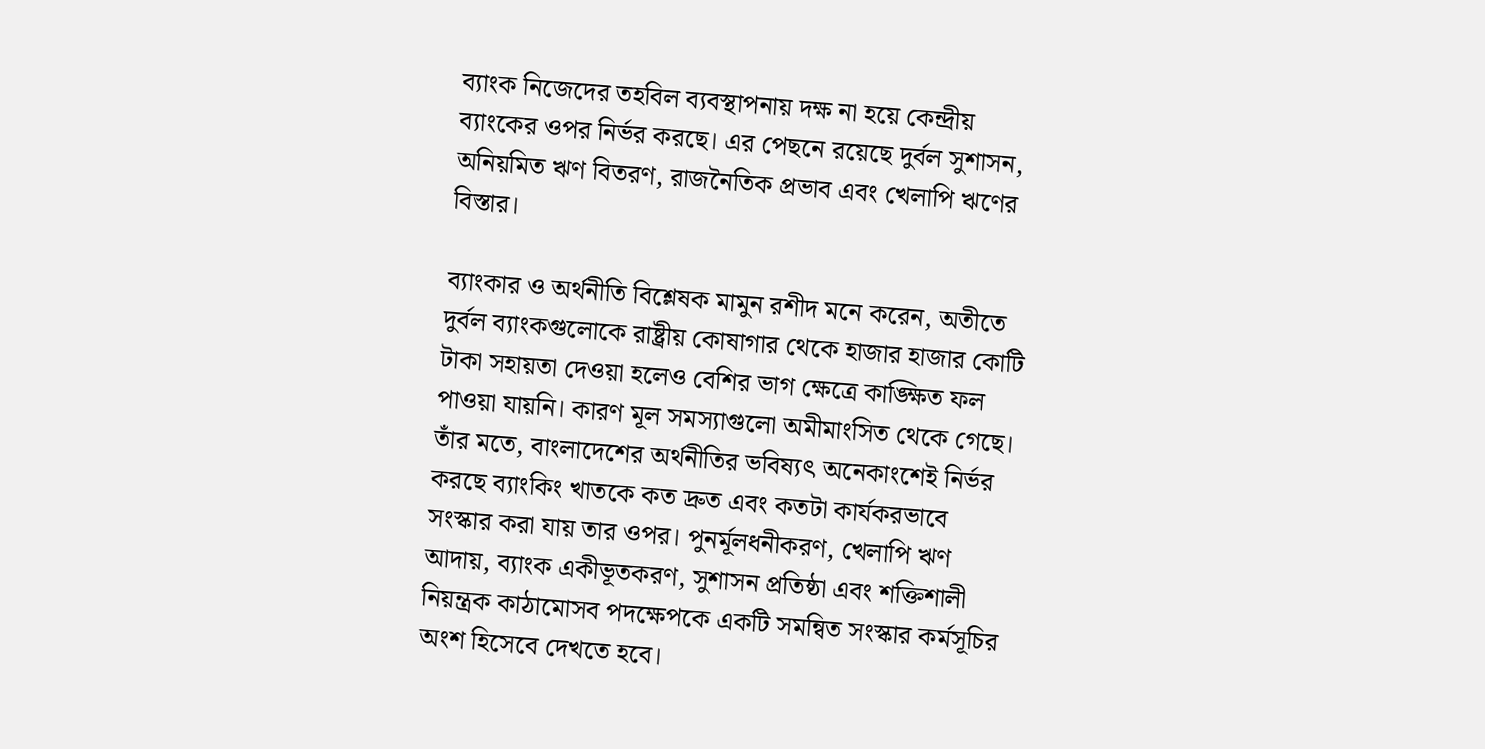ব্যাংক নিজেদের তহবিল ব্যবস্থাপনায় দক্ষ না হয়ে কেন্দ্রীয় ব্যাংকের ওপর নির্ভর করছে। এর পেছনে রয়েছে দুর্বল সুশাসন, অনিয়মিত ঋণ বিতরণ, রাজনৈতিক প্রভাব এবং খেলাপি ঋণের বিস্তার।

ব্যাংকার ও অর্থনীতি বিশ্লেষক মামুন রশীদ মনে করেন, অতীতে দুর্বল ব্যাংকগুলোকে রাষ্ট্রীয় কোষাগার থেকে হাজার হাজার কোটি টাকা সহায়তা দেওয়া হলেও বেশির ভাগ ক্ষেত্রে কাঙ্ক্ষিত ফল পাওয়া যায়নি। কারণ মূল সমস্যাগুলো অমীমাংসিত থেকে গেছে। তাঁর মতে, বাংলাদেশের অর্থনীতির ভবিষ্যৎ অনেকাংশেই নির্ভর করছে ব্যাংকিং খাতকে কত দ্রুত এবং কতটা কার্যকরভাবে সংস্কার করা যায় তার ওপর। পুনর্মূলধনীকরণ, খেলাপি ঋণ আদায়, ব্যাংক একীভূতকরণ, সুশাসন প্রতিষ্ঠা এবং শক্তিশালী নিয়ন্ত্রক কাঠামোসব পদক্ষেপকে একটি সমন্বিত সংস্কার কর্মসূচির অংশ হিসেবে দেখতে হবে।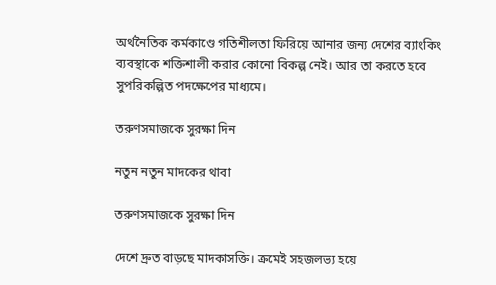অর্থনৈতিক কর্মকাণ্ডে গতিশীলতা ফিরিয়ে আনার জন্য দেশের ব্যাংকিং ব্যবস্থাকে শক্তিশালী করার কোনো বিকল্প নেই। আর তা করতে হবে সুপরিকল্পিত পদক্ষেপের মাধ্যমে।

তরুণসমাজকে সুরক্ষা দিন

নতুন নতুন মাদকের থাবা

তরুণসমাজকে সুরক্ষা দিন

দেশে দ্রুত বাড়ছে মাদকাসক্তি। ক্রমেই সহজলভ্য হয়ে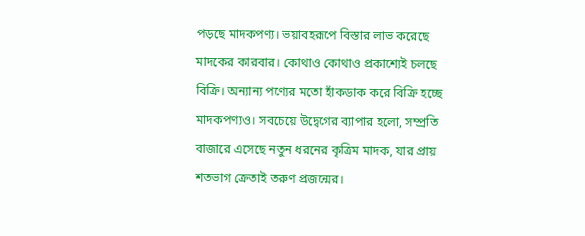পড়ছে মাদকপণ্য। ভয়াবহরূপে বিস্তার লাভ করেছে মাদকের কারবার। কোথাও কোথাও প্রকাশ্যেই চলছে বিক্রি। অন্যান্য পণ্যের মতো হাঁকডাক করে বিক্রি হচ্ছে মাদকপণ্যও। সবচেয়ে উদ্বেগের ব্যাপার হলো, সম্প্রতি বাজারে এসেছে নতুন ধরনের কৃত্রিম মাদক, যার প্রায় শতভাগ ক্রেতাই তরুণ প্রজন্মের।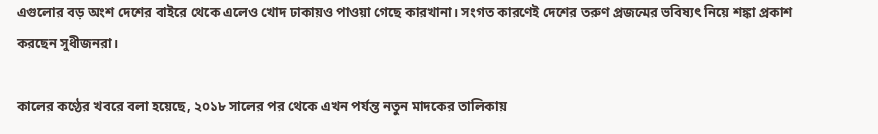এগুলোর বড় অংশ দেশের বাইরে থেকে এলেও খোদ ঢাকায়ও পাওয়া গেছে কারখানা। সংগত কারণেই দেশের তরুণ প্রজন্মের ভবিষ্যৎ নিয়ে শঙ্কা প্রকাশ করছেন সুধীজনরা।

কালের কণ্ঠের খবরে বলা হয়েছে, ২০১৮ সালের পর থেকে এখন পর্যন্ত নতুন মাদকের তালিকায়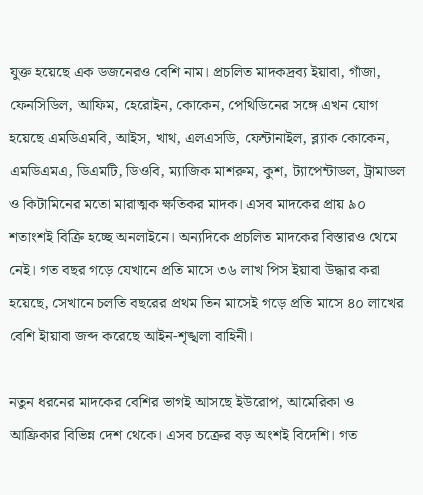যুক্ত হয়েছে এক ডজনেরও বেশি নাম। প্রচলিত মাদকদ্রব্য ইয়াবা, গাঁজা, ফেনসিডিল, আফিম, হেরোইন, কোকেন, পেথিডিনের সঙ্গে এখন যোগ হয়েছে এমডিএমবি, আইস, খাথ, এলএসডি, ফেন্টানাইল, ব্ল্যাক কোকেন, এমডিএমএ, ডিএমটি, ডিওবি, ম্যাজিক মাশরুম, কুশ, ট্যাপেন্টাডল, ট্রামাডল ও কিটামিনের মতো মারাত্মক ক্ষতিকর মাদক। এসব মাদকের প্রায় ৯০ শতাংশই বিক্রি হচ্ছে অনলাইনে। অন্যদিকে প্রচলিত মাদকের বিস্তারও থেমে নেই। গত বছর গড়ে যেখানে প্রতি মাসে ৩৬ লাখ পিস ইয়াবা উদ্ধার করা হয়েছে, সেখানে চলতি বছরের প্রথম তিন মাসেই গড়ে প্রতি মাসে ৪০ লাখের বেশি ইায়াবা জব্দ করেছে আইন-শৃঙ্খলা বাহিনী।

নতুন ধরনের মাদকের বেশির ভাগই আসছে ইউরোপ, আমেরিকা ও আফ্রিকার বিভিন্ন দেশ থেকে। এসব চক্রের বড় অংশই বিদেশি। গত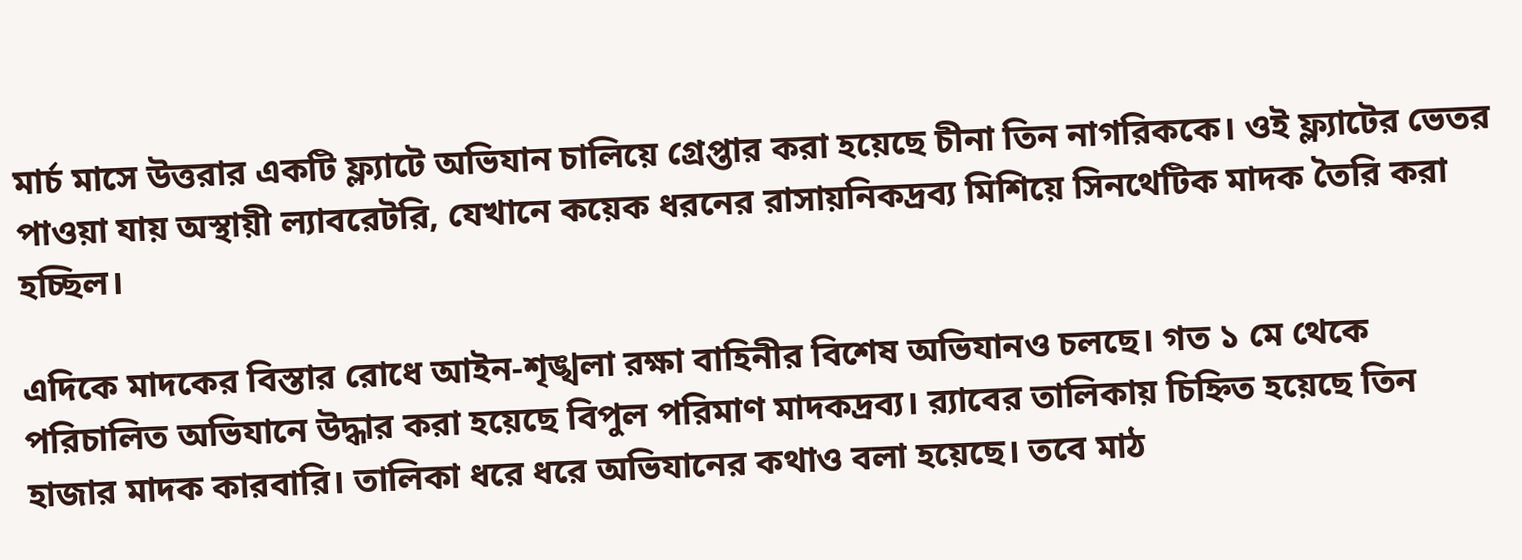মার্চ মাসে উত্তরার একটি ফ্ল্যাটে অভিযান চালিয়ে গ্রেপ্তার করা হয়েছে চীনা তিন নাগরিককে। ওই ফ্ল্যাটের ভেতর পাওয়া যায় অস্থায়ী ল্যাবরেটরি, যেখানে কয়েক ধরনের রাসায়নিকদ্রব্য মিশিয়ে সিনথেটিক মাদক তৈরি করা হচ্ছিল।

এদিকে মাদকের বিস্তার রোধে আইন-শৃঙ্খলা রক্ষা বাহিনীর বিশেষ অভিযানও চলছে। গত ১ মে থেকে পরিচালিত অভিযানে উদ্ধার করা হয়েছে বিপুল পরিমাণ মাদকদ্রব্য। র‌্যাবের তালিকায় চিহ্নিত হয়েছে তিন হাজার মাদক কারবারি। তালিকা ধরে ধরে অভিযানের কথাও বলা হয়েছে। তবে মাঠ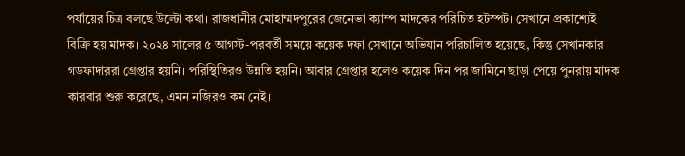পর্যায়ের চিত্র বলছে উল্টো কথা। রাজধানীর মোহাম্মদপুরের জেনেভা ক্যাম্প মাদকের পরিচিত হটস্পট। সেখানে প্রকাশ্যেই বিক্রি হয় মাদক। ২০২৪ সালের ৫ আগস্ট-পরবর্তী সময়ে কয়েক দফা সেখানে অভিযান পরিচালিত হয়েছে, কিন্তু সেখানকার গডফাদাররা গ্রেপ্তার হয়নি। পরিস্থিতিরও উন্নতি হয়নি। আবার গ্রেপ্তার হলেও কয়েক দিন পর জামিনে ছাড়া পেয়ে পুনরায় মাদক কারবার শুরু করেছে, এমন নজিরও কম নেই।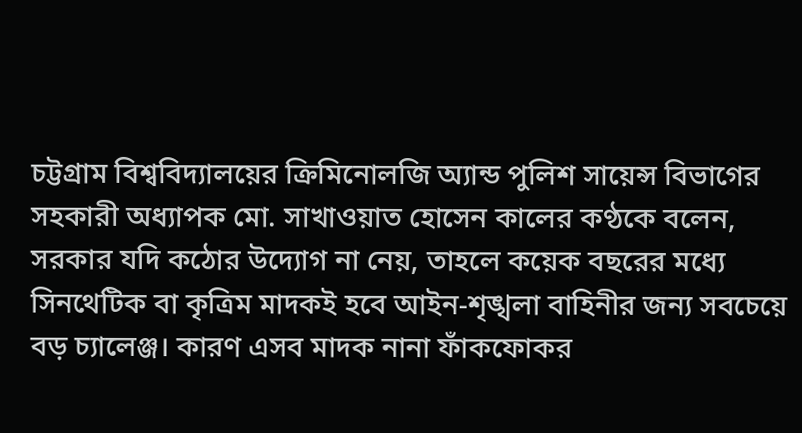চট্টগ্রাম বিশ্ববিদ্যালয়ের ক্রিমিনোলজি অ্যান্ড পুলিশ সায়েন্স বিভাগের সহকারী অধ্যাপক মো. সাখাওয়াত হোসেন কালের কণ্ঠকে বলেন, সরকার যদি কঠোর উদ্যোগ না নেয়, তাহলে কয়েক বছরের মধ্যে সিনথেটিক বা কৃত্রিম মাদকই হবে আইন-শৃঙ্খলা বাহিনীর জন্য সবচেয়ে বড় চ্যালেঞ্জ। কারণ এসব মাদক নানা ফাঁকফোকর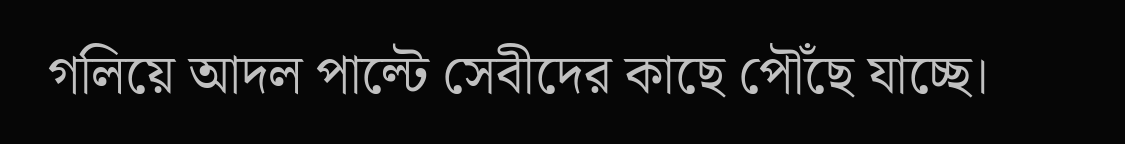গলিয়ে আদল পাল্টে সেবীদের কাছে পৌঁছে যাচ্ছে।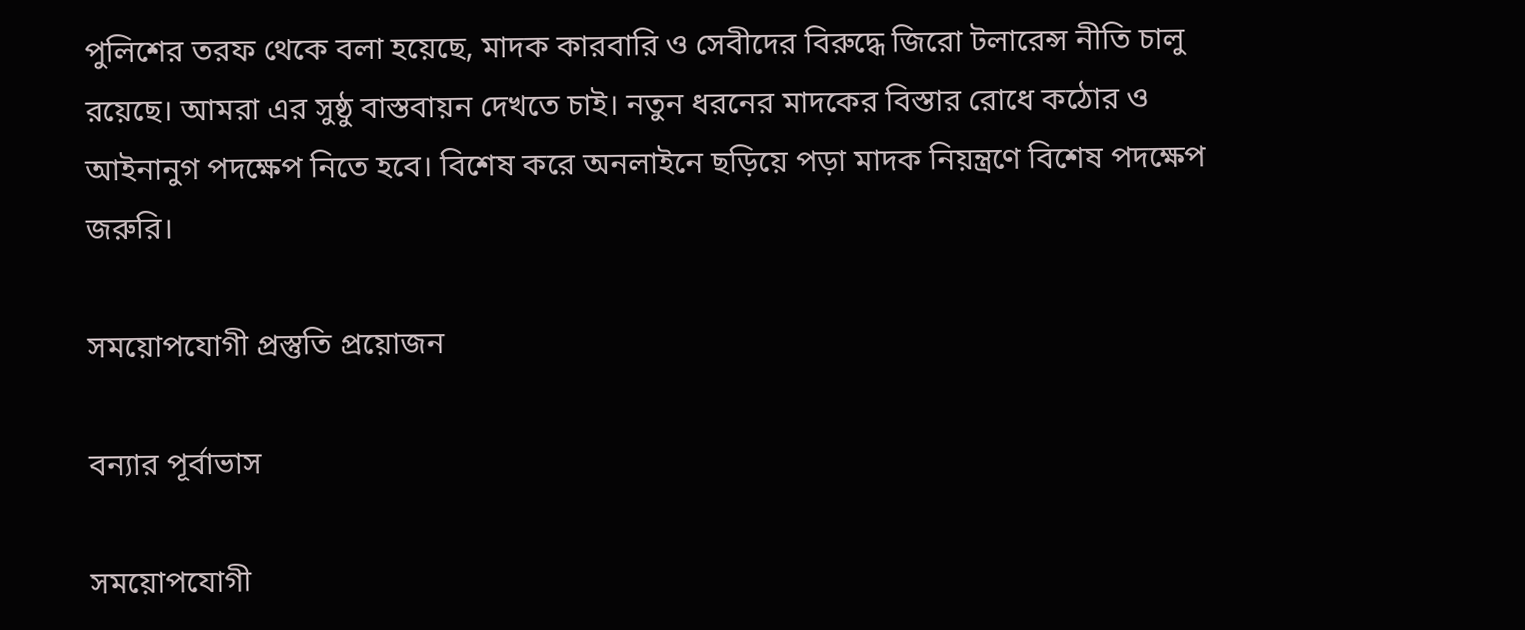পুলিশের তরফ থেকে বলা হয়েছে, মাদক কারবারি ও সেবীদের বিরুদ্ধে জিরো টলারেন্স নীতি চালু রয়েছে। আমরা এর সুষ্ঠু বাস্তবায়ন দেখতে চাই। নতুন ধরনের মাদকের বিস্তার রোধে কঠোর ও আইনানুগ পদক্ষেপ নিতে হবে। বিশেষ করে অনলাইনে ছড়িয়ে পড়া মাদক নিয়ন্ত্রণে বিশেষ পদক্ষেপ জরুরি।

সময়োপযোগী প্রস্তুতি প্রয়োজন

বন্যার পূর্বাভাস

সময়োপযোগী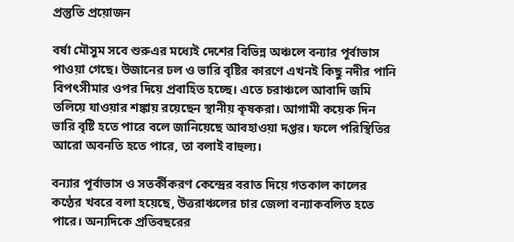প্রস্তুতি প্রয়োজন

বর্ষা মৌসুম সবে শুরুএর মধ্যেই দেশের বিভিন্ন অঞ্চলে বন্যার পূর্বাভাস পাওয়া গেছে। উজানের ঢল ও ভারি বৃষ্টির কারণে এখনই কিছু নদীর পানি বিপৎসীমার ওপর দিয়ে প্রবাহিত হচ্ছে। এতে চরাঞ্চলে আবাদি জমি তলিয়ে যাওয়ার শঙ্কায় রয়েছেন স্থানীয় কৃষকরা। আগামী কয়েক দিন ভারি বৃষ্টি হতে পারে বলে জানিয়েছে আবহাওয়া দপ্তর। ফলে পরিস্থিতির আরো অবনতি হতে পারে, তা বলাই বাহুল্য।

বন্যার পূর্বাভাস ও সতর্কীকরণ কেন্দ্রের বরাত দিয়ে গতকাল কালের কণ্ঠের খবরে বলা হয়েছে, উত্তরাঞ্চলের চার জেলা বন্যাকবলিত হতে পারে। অন্যদিকে প্রতিবছরের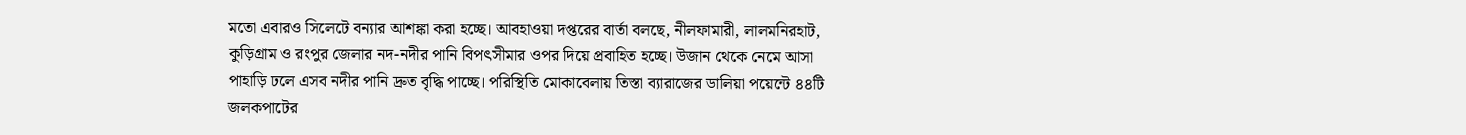মতো এবারও সিলেটে বন্যার আশঙ্কা করা হচ্ছে। আবহাওয়া দপ্তরের বার্তা বলছে, নীলফামারী, লালমনিরহাট, কুড়িগ্রাম ও রংপুর জেলার নদ-নদীর পানি বিপৎসীমার ওপর দিয়ে প্রবাহিত হচ্ছে। উজান থেকে নেমে আসা পাহাড়ি ঢলে এসব নদীর পানি দ্রুত বৃদ্ধি পাচ্ছে। পরিস্থিতি মোকাবেলায় তিস্তা ব্যারাজের ডালিয়া পয়েন্টে ৪৪টি জলকপাটের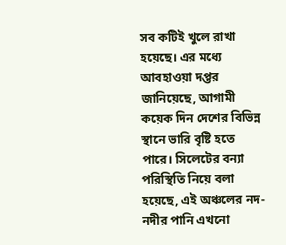সব কটিই খুলে রাখা হয়েছে। এর মধ্যে আবহাওয়া দপ্তর জানিয়েছে, আগামী কয়েক দিন দেশের বিভিন্ন স্থানে ভারি বৃষ্টি হতে পারে। সিলেটের বন্যা পরিস্থিতি নিয়ে বলা হয়েছে, এই অঞ্চলের নদ-নদীর পানি এখনো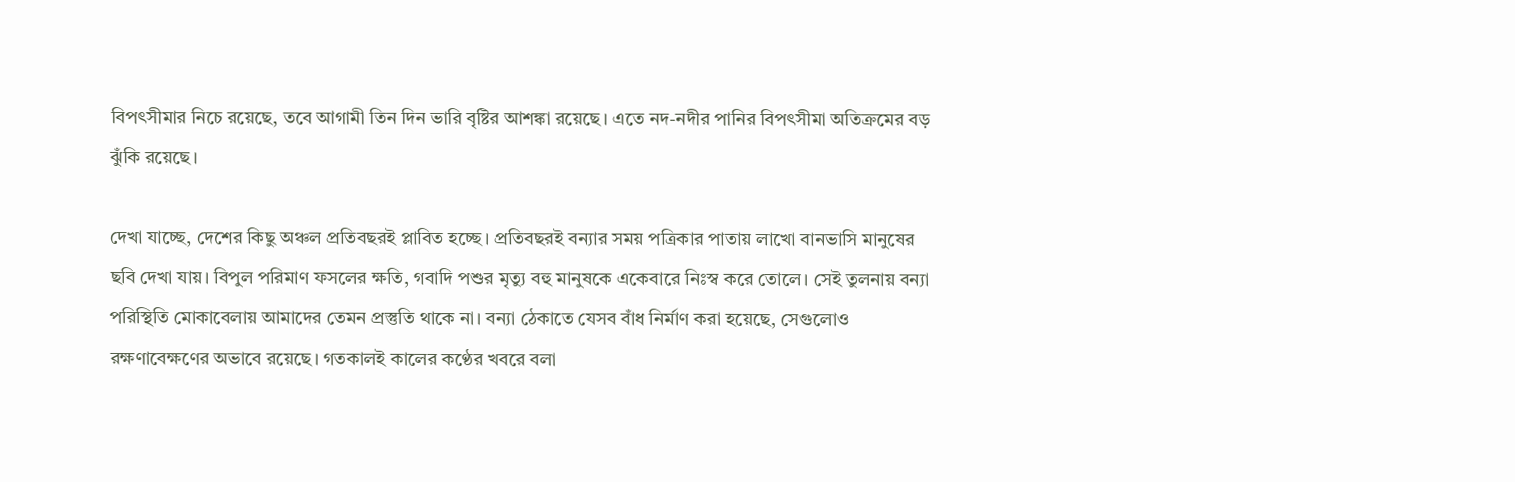বিপৎসীমার নিচে রয়েছে, তবে আগামী তিন দিন ভারি বৃষ্টির আশঙ্কা রয়েছে। এতে নদ-নদীর পানির বিপৎসীমা অতিক্রমের বড় ঝুঁকি রয়েছে।

দেখা যাচ্ছে, দেশের কিছু অঞ্চল প্রতিবছরই প্লাবিত হচ্ছে। প্রতিবছরই বন্যার সময় পত্রিকার পাতায় লাখো বানভাসি মানুষের ছবি দেখা যায়। বিপুল পরিমাণ ফসলের ক্ষতি, গবাদি পশুর মৃত্যু বহু মানুষকে একেবারে নিঃস্ব করে তোলে। সেই তুলনায় বন্যা পরিস্থিতি মোকাবেলায় আমাদের তেমন প্রস্তুতি থাকে না। বন্যা ঠেকাতে যেসব বাঁধ নির্মাণ করা হয়েছে, সেগুলোও রক্ষণাবেক্ষণের অভাবে রয়েছে। গতকালই কালের কণ্ঠের খবরে বলা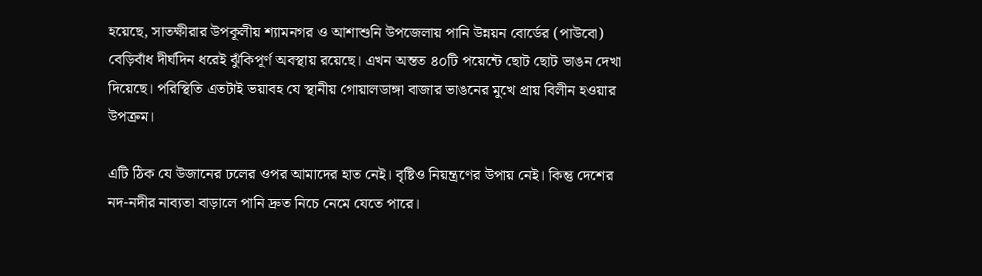হয়েছে, সাতক্ষীরার উপকূলীয় শ্যামনগর ও আশাশুনি উপজেলায় পানি উন্নয়ন বোর্ডের (পাউবো) বেড়িবাঁধ দীর্ঘদিন ধরেই ঝুঁকিপূর্ণ অবস্থায় রয়েছে। এখন অন্তত ৪০টি পয়েন্টে ছোট ছোট ভাঙন দেখা দিয়েছে। পরিস্থিতি এতটাই ভয়াবহ যে স্থানীয় গোয়ালডাঙ্গা বাজার ভাঙনের মুখে প্রায় বিলীন হওয়ার উপক্রম।

এটি ঠিক যে উজানের ঢলের ওপর আমাদের হাত নেই। বৃষ্টিও নিয়ন্ত্রণের উপায় নেই। কিন্তু দেশের নদ-নদীর নাব্যতা বাড়ালে পানি দ্রুত নিচে নেমে যেতে পারে।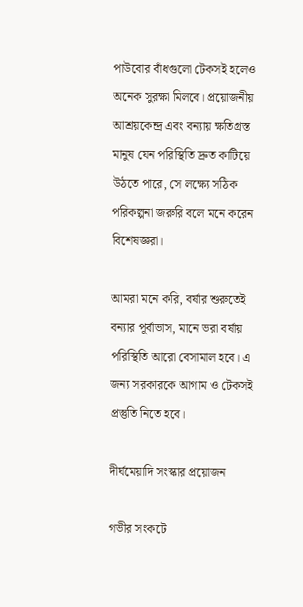পাউবোর বাঁধগুলো টেকসই হলেও অনেক সুরক্ষা মিলবে। প্রয়োজনীয় আশ্রয়কেন্দ্র এবং বন্যায় ক্ষতিগ্রস্ত মানুষ যেন পরিস্থিতি দ্রুত কাটিয়ে উঠতে পারে, সে লক্ষ্যে সঠিক পরিকল্পনা জরুরি বলে মনে করেন বিশেষজ্ঞরা।

আমরা মনে করি, বর্ষার শুরুতেই বন্যার পূর্বাভাস, মানে ভরা বর্ষায় পরিস্থিতি আরো বেসামাল হবে। এ জন্য সরকারকে আগাম ও টেকসই প্রস্তুতি নিতে হবে।

দীর্ঘমেয়াদি সংস্কার প্রয়োজন

গভীর সংকটে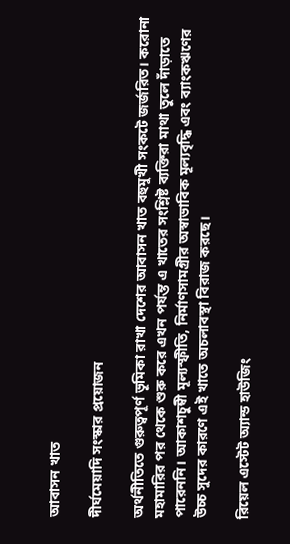আবাসন খাত

দীর্ঘমেয়াদি সংস্কার প্রয়োজন

অর্থনীতিতে গুরুত্বপূর্ণ ভূমিকা রাখা দেশের আবাসন খাত বহুমুখী সংকটে জর্জরিত। করোনা মহামারির পর থেকে শুরু করে এখন পর্যন্ত এ খাতের সংশ্লিষ্ট ব্যক্তিরা মাথা তুলে দাঁড়াতে পারেননি। আকাশচুম্বী মূল্যস্ফীতি, নির্মাণসামগ্রীর অস্বাভাবিক মূল্যবৃদ্ধি এবং ব্যাংকঋণের উচ্চ সুদের কারণে এই খাতে অচলাবস্থা বিরাজ করছে।

রিয়েল এস্টেট অ্যান্ড হাউজিং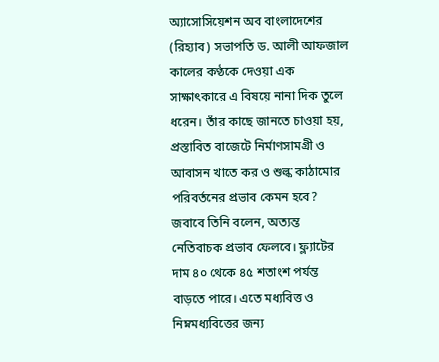অ্যাসোসিয়েশন অব বাংলাদেশের (রিহ্যাব) সভাপতি ড. আলী আফজাল কালের কণ্ঠকে দেওয়া এক সাক্ষাৎকারে এ বিষয়ে নানা দিক তুলে ধরেন। তাঁর কাছে জানতে চাওয়া হয়, প্রস্তাবিত বাজেটে নির্মাণসামগ্রী ও আবাসন খাতে কর ও শুল্ক কাঠামোর পরিবর্তনের প্রভাব কেমন হবে? জবাবে তিনি বলেন, অত্যন্ত নেতিবাচক প্রভাব ফেলবে। ফ্ল্যাটের দাম ৪০ থেকে ৪৫ শতাংশ পর্যন্ত বাড়তে পারে। এতে মধ্যবিত্ত ও নিম্নমধ্যবিত্তের জন্য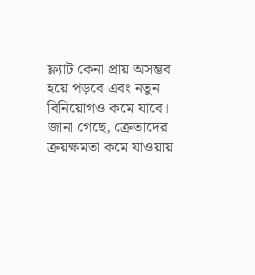ফ্ল্যাট কেনা প্রায় অসম্ভব হয়ে পড়বে এবং নতুন বিনিয়োগও কমে যাবে। জানা গেছে, ক্রেতাদের ক্রয়ক্ষমতা কমে যাওয়ায়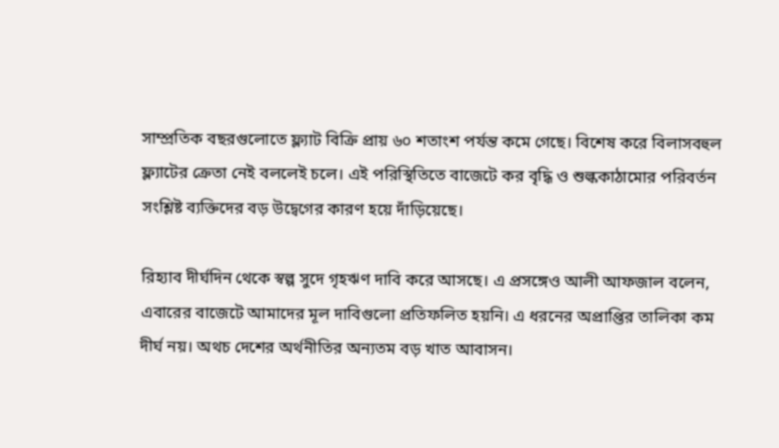সাম্প্রতিক বছরগুলোতে ফ্ল্যাট বিক্রি প্রায় ৬০ শতাংশ পর্যন্ত কমে গেছে। বিশেষ করে বিলাসবহুল ফ্ল্যাটের ক্রেতা নেই বললেই চলে। এই পরিস্থিতিতে বাজেটে কর বৃদ্ধি ও শুল্ককাঠামোর পরিবর্তন সংশ্লিষ্ট ব্যক্তিদের বড় উদ্বেগের কারণ হয়ে দাঁড়িয়েছে।

রিহ্যাব দীর্ঘদিন থেকে স্বল্প সুদে গৃহঋণ দাবি করে আসছে। এ প্রসঙ্গেও আলী আফজাল বলেন, এবারের বাজেটে আমাদের মূল দাবিগুলো প্রতিফলিত হয়নি। এ ধরনের অপ্রাপ্তির তালিকা কম দীর্ঘ নয়। অথচ দেশের অর্থনীতির অন্যতম বড় খাত আবাসন।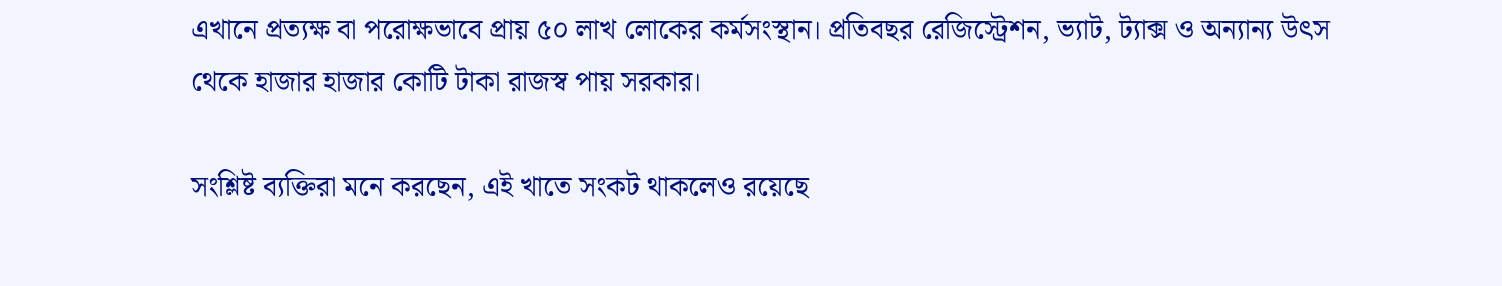এখানে প্রত্যক্ষ বা পরোক্ষভাবে প্রায় ৫০ লাখ লোকের কর্মসংস্থান। প্রতিবছর রেজিস্ট্রেশন, ভ্যাট, ট্যাক্স ও অন্যান্য উৎস থেকে হাজার হাজার কোটি টাকা রাজস্ব পায় সরকার।

সংশ্লিষ্ট ব্যক্তিরা মনে করছেন, এই খাতে সংকট থাকলেও রয়েছে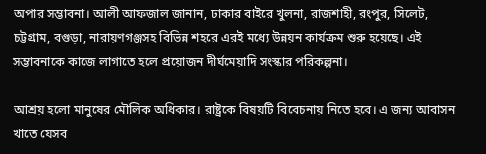অপার সম্ভাবনা। আলী আফজাল জানান, ঢাকার বাইরে খুলনা, রাজশাহী, রংপুর, সিলেট, চট্টগ্রাম, বগুড়া, নারায়ণগঞ্জসহ বিভিন্ন শহরে এরই মধ্যে উন্নয়ন কার্যক্রম শুরু হয়েছে। এই সম্ভাবনাকে কাজে লাগাতে হলে প্রয়োজন দীর্ঘমেয়াদি সংস্কার পরিকল্পনা।

আশ্রয় হলো মানুষের মৌলিক অধিকার। রাষ্ট্রকে বিষয়টি বিবেচনায় নিতে হবে। এ জন্য আবাসন খাতে যেসব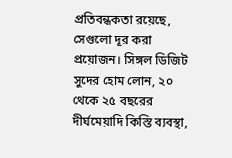প্রতিবন্ধকতা রয়েছে, সেগুলো দূর করা প্রয়োজন। সিঙ্গল ডিজিট সুদের হোম লোন, ২০ থেকে ২৫ বছরের দীর্ঘমেয়াদি কিস্তি ব্যবস্থা,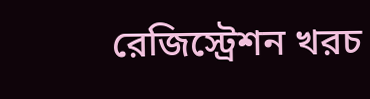রেজিস্ট্রেশন খরচ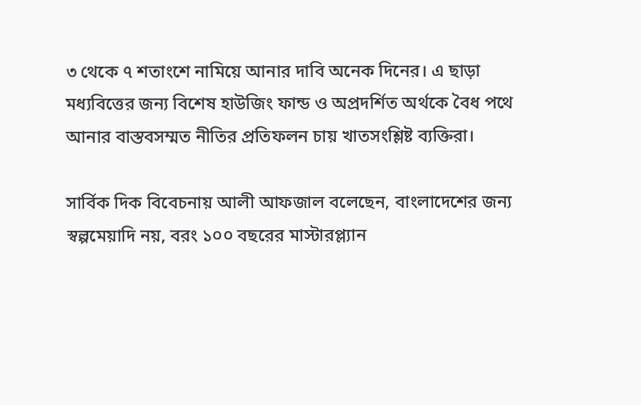৩ থেকে ৭ শতাংশে নামিয়ে আনার দাবি অনেক দিনের। এ ছাড়া মধ্যবিত্তের জন্য বিশেষ হাউজিং ফান্ড ও অপ্রদর্শিত অর্থকে বৈধ পথে আনার বাস্তবসম্মত নীতির প্রতিফলন চায় খাতসংশ্লিষ্ট ব্যক্তিরা।

সার্বিক দিক বিবেচনায় আলী আফজাল বলেছেন, বাংলাদেশের জন্য স্বল্পমেয়াদি নয়, বরং ১০০ বছরের মাস্টারপ্ল্যান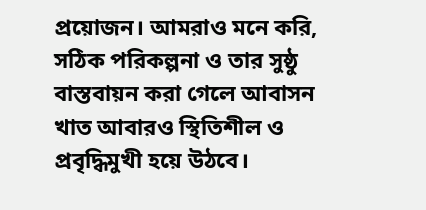প্রয়োজন। আমরাও মনে করি, সঠিক পরিকল্পনা ও তার সুষ্ঠু বাস্তবায়ন করা গেলে আবাসন খাত আবারও স্থিতিশীল ও প্রবৃদ্ধিমুখী হয়ে উঠবে।